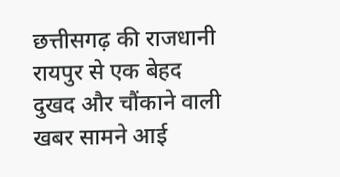छत्तीसगढ़ की राजधानी रायपुर से एक बेहद दुखद और चौंकाने वाली खबर सामने आई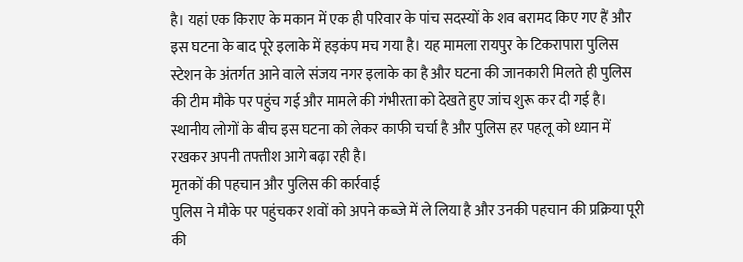है। यहां एक किराए के मकान में एक ही परिवार के पांच सदस्यों के शव बरामद किए गए हैं और इस घटना के बाद पूरे इलाके में हड़कंप मच गया है। यह मामला रायपुर के टिकरापारा पुलिस स्टेशन के अंतर्गत आने वाले संजय नगर इलाके का है और घटना की जानकारी मिलते ही पुलिस की टीम मौके पर पहुंच गई और मामले की गंभीरता को देखते हुए जांच शुरू कर दी गई है। स्थानीय लोगों के बीच इस घटना को लेकर काफी चर्चा है और पुलिस हर पहलू को ध्यान में रखकर अपनी तफ्तीश आगे बढ़ा रही है।
मृतकों की पहचान और पुलिस की कार्रवाई
पुलिस ने मौके पर पहुंचकर शवों को अपने कब्जे में ले लिया है और उनकी पहचान की प्रक्रिया पूरी की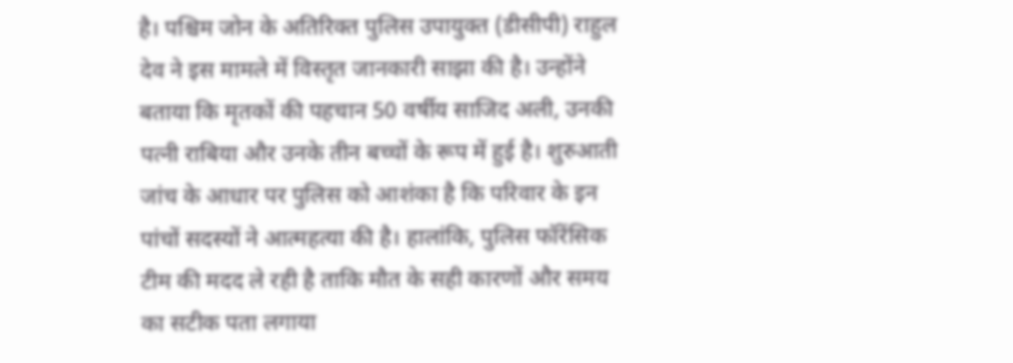है। पश्चिम जोन के अतिरिक्त पुलिस उपायुक्त (डीसीपी) राहुल देव ने इस मामले में विस्तृत जानकारी साझा की है। उन्होंने बताया कि मृतकों की पहचान 50 वर्षीय साजिद अली, उनकी पत्नी राबिया और उनके तीन बच्चों के रूप में हुई है। शुरुआती जांच के आधार पर पुलिस को आशंका है कि परिवार के इन पांचों सदस्यों ने आत्महत्या की है। हालांकि, पुलिस फॉरेंसिक टीम की मदद ले रही है ताकि मौत के सही कारणों और समय का सटीक पता लगाया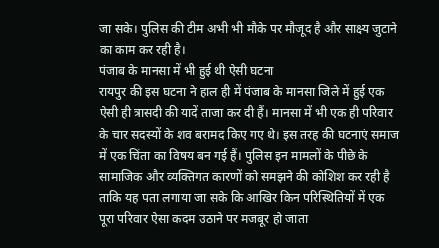जा सके। पुलिस की टीम अभी भी मौके पर मौजूद है और साक्ष्य जुटाने का काम कर रही है।
पंजाब के मानसा में भी हुई थी ऐसी घटना
रायपुर की इस घटना ने हाल ही में पंजाब के मानसा जिले में हुई एक ऐसी ही त्रासदी की यादें ताजा कर दी हैं। मानसा में भी एक ही परिवार के चार सदस्यों के शव बरामद किए गए थे। इस तरह की घटनाएं समाज में एक चिंता का विषय बन गई हैं। पुलिस इन मामलों के पीछे के सामाजिक और व्यक्तिगत कारणों को समझने की कोशिश कर रही है ताकि यह पता लगाया जा सके कि आखिर किन परिस्थितियों में एक पूरा परिवार ऐसा कदम उठाने पर मजबूर हो जाता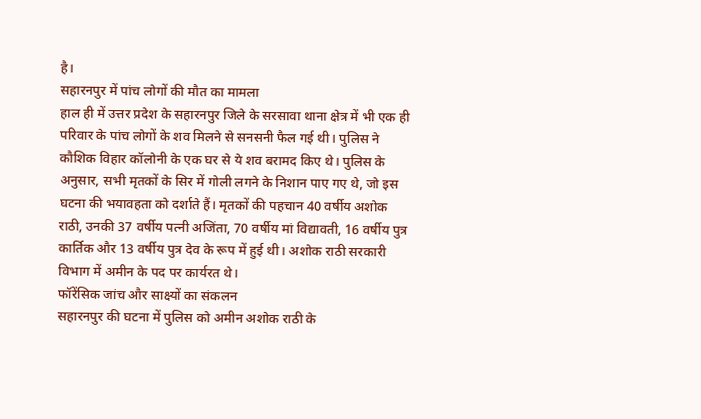है।
सहारनपुर में पांच लोगों की मौत का मामला
हाल ही में उत्तर प्रदेश के सहारनपुर जिले के सरसावा थाना क्षेत्र में भी एक ही परिवार के पांच लोगों के शव मिलने से सनसनी फैल गई थी। पुलिस ने कौशिक विहार कॉलोनी के एक घर से ये शव बरामद किए थे। पुलिस के अनुसार, सभी मृतकों के सिर में गोली लगने के निशान पाए गए थे, जो इस घटना की भयावहता को दर्शाते हैं। मृतकों की पहचान 40 वर्षीय अशोक राठी, उनकी 37 वर्षीय पत्नी अजिंता, 70 वर्षीय मां विद्यावती, 16 वर्षीय पुत्र कार्तिक और 13 वर्षीय पुत्र देव के रूप में हुई थी। अशोक राठी सरकारी विभाग में अमीन के पद पर कार्यरत थे।
फॉरेंसिक जांच और साक्ष्यों का संकलन
सहारनपुर की घटना में पुलिस को अमीन अशोक राठी के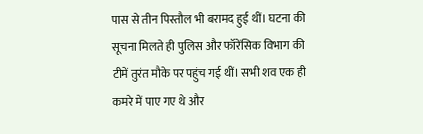पास से तीन पिस्तौल भी बरामद हुई थीं। घटना की सूचना मिलते ही पुलिस और फॉरेंसिक विभाग की टीमें तुरंत मौके पर पहुंच गई थीं। सभी शव एक ही कमरे में पाए गए थे और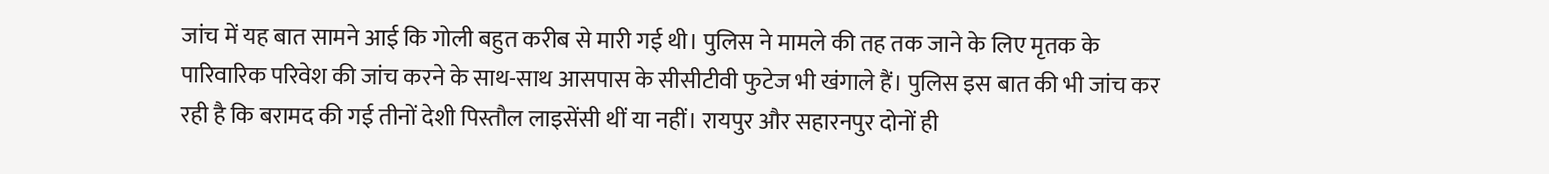जांच में यह बात सामने आई कि गोली बहुत करीब से मारी गई थी। पुलिस ने मामले की तह तक जाने के लिए मृतक के पारिवारिक परिवेश की जांच करने के साथ-साथ आसपास के सीसीटीवी फुटेज भी खंगाले हैं। पुलिस इस बात की भी जांच कर रही है कि बरामद की गई तीनों देशी पिस्तौल लाइसेंसी थीं या नहीं। रायपुर और सहारनपुर दोनों ही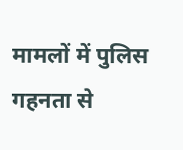मामलों में पुलिस गहनता से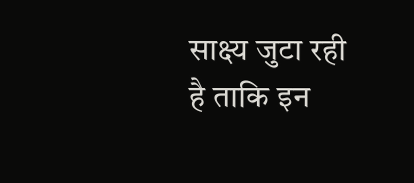साक्ष्य जुटा रही है ताकि इन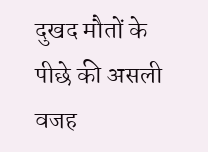दुखद मौतों के पीछे की असली वजह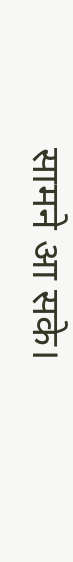सामने आ सके।